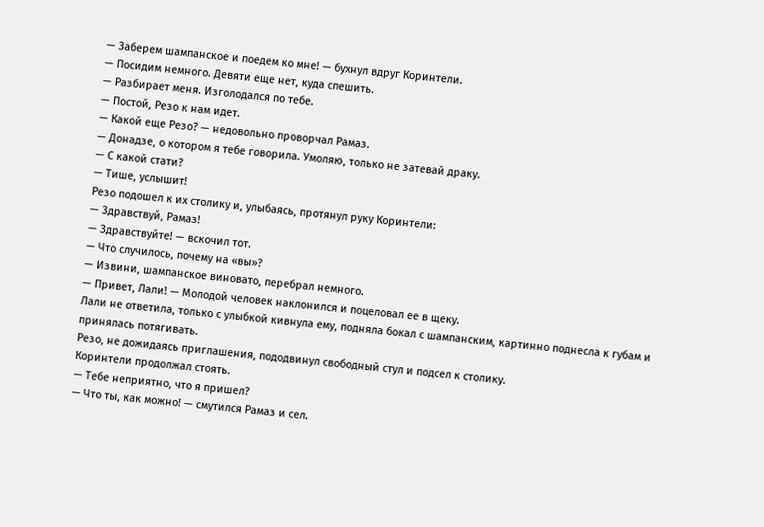— Заберем шампанское и поедем ко мне! — бухнул вдруг Коринтели.
— Посидим немного. Девяти еще нет, куда спешить.
— Разбирает меня. Изголодался по тебе.
— Постой, Резо к нам идет.
— Какой еще Резо? — недовольно проворчал Рамаз.
— Донадзе, о котором я тебе говорила. Умоляю, только не затевай драку.
— С какой стати?
— Тише, услышит!
Резо подошел к их столику и, улыбаясь, протянул руку Коринтели:
— Здравствуй, Рамаз!
— Здравствуйте! — вскочил тот.
— Что случилось, почему на «вы»?
— Извини, шампанское виновато, перебрал немного.
— Привет, Лали! — Молодой человек наклонился и поцеловал ее в щеку.
Лали не ответила, только с улыбкой кивнула ему, подняла бокал с шампанским, картинно поднесла к губам и принялась потягивать.
Резо, не дожидаясь приглашения, пододвинул свободный стул и подсел к столику.
Коринтели продолжал стоять.
— Тебе неприятно, что я пришел?
— Что ты, как можно! — смутился Рамаз и сел.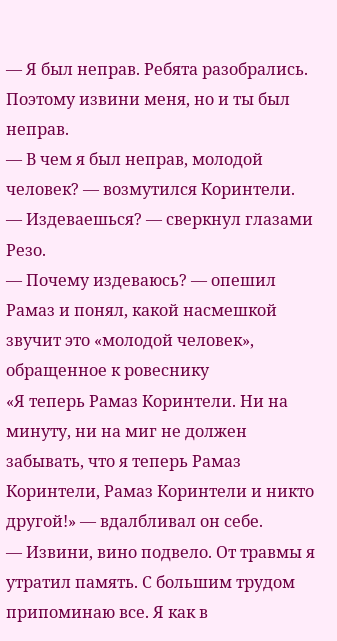— Я был неправ. Ребята разобрались. Поэтому извини меня, но и ты был неправ.
— В чем я был неправ, молодой человек? — возмутился Коринтели.
— Издеваешься? — сверкнул глазами Резо.
— Почему издеваюсь? — опешил Рамаз и понял, какой насмешкой звучит это «молодой человек», обращенное к ровеснику
«Я теперь Рамаз Коринтели. Ни на минуту, ни на миг не должен забывать, что я теперь Рамаз Коринтели, Рамаз Коринтели и никто другой!» — вдалбливал он себе.
— Извини, вино подвело. От травмы я утратил память. С большим трудом припоминаю все. Я как в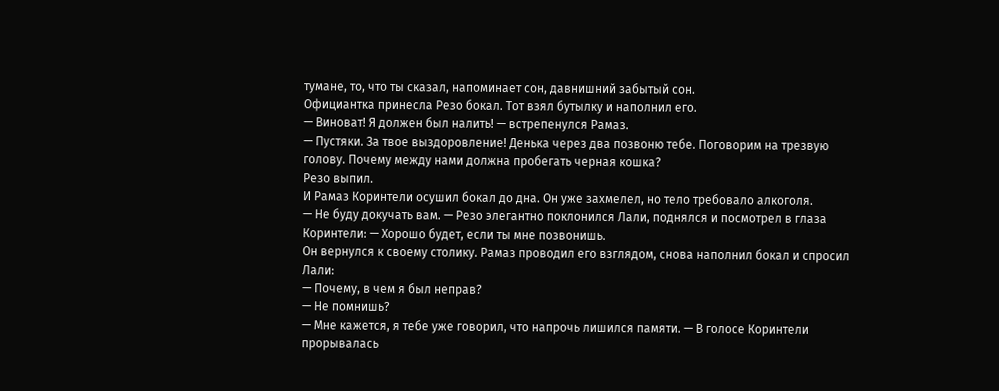тумане, то, что ты сказал, напоминает сон, давнишний забытый сон.
Официантка принесла Резо бокал. Тот взял бутылку и наполнил его.
— Виноват! Я должен был налить! — встрепенулся Рамаз.
— Пустяки. За твое выздоровление! Денька через два позвоню тебе. Поговорим на трезвую голову. Почему между нами должна пробегать черная кошка?
Резо выпил.
И Рамаз Коринтели осушил бокал до дна. Он уже захмелел, но тело требовало алкоголя.
— Не буду докучать вам. — Резо элегантно поклонился Лали, поднялся и посмотрел в глаза Коринтели: — Хорошо будет, если ты мне позвонишь.
Он вернулся к своему столику. Рамаз проводил его взглядом, снова наполнил бокал и спросил Лали:
— Почему, в чем я был неправ?
— Не помнишь?
— Мне кажется, я тебе уже говорил, что напрочь лишился памяти. — В голосе Коринтели прорывалась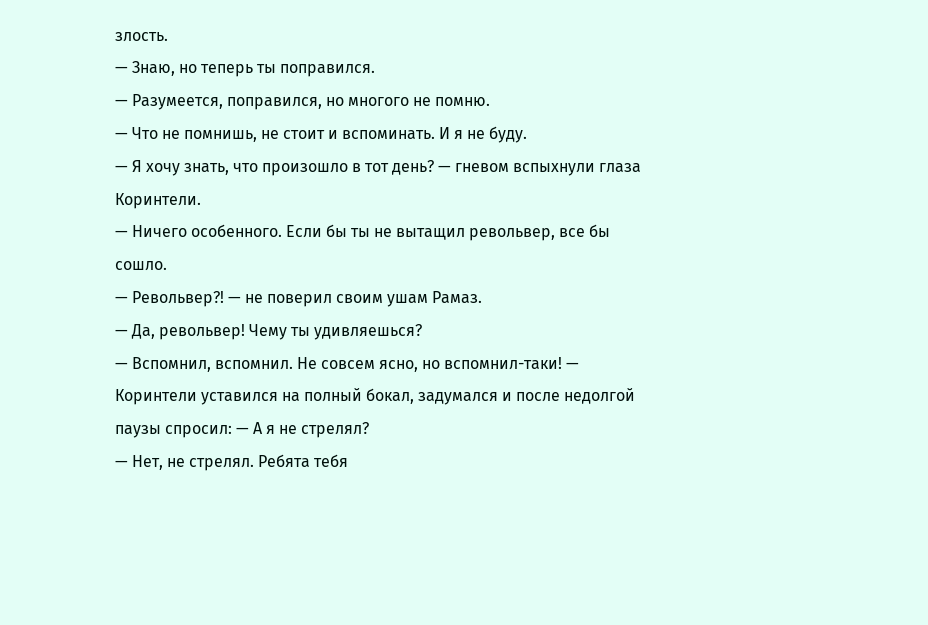злость.
— Знаю, но теперь ты поправился.
— Разумеется, поправился, но многого не помню.
— Что не помнишь, не стоит и вспоминать. И я не буду.
— Я хочу знать, что произошло в тот день? — гневом вспыхнули глаза Коринтели.
— Ничего особенного. Если бы ты не вытащил револьвер, все бы сошло.
— Револьвер?! — не поверил своим ушам Рамаз.
— Да, револьвер! Чему ты удивляешься?
— Вспомнил, вспомнил. Не совсем ясно, но вспомнил-таки! — Коринтели уставился на полный бокал, задумался и после недолгой паузы спросил: — А я не стрелял?
— Нет, не стрелял. Ребята тебя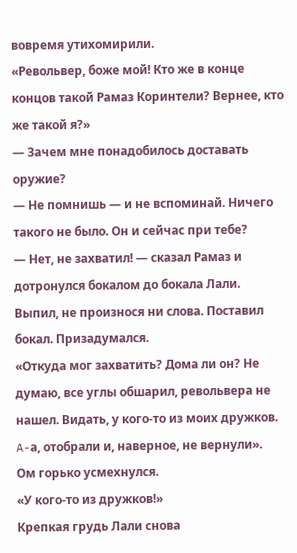вовремя утихомирили.
«Револьвер, боже мой! Кто же в конце концов такой Рамаз Коринтели? Вернее, кто же такой я?»
— Зачем мне понадобилось доставать оружие?
— Не помнишь — и не вспоминай. Ничего такого не было. Он и сейчас при тебе?
— Нет, не захватил! — сказал Рамаз и дотронулся бокалом до бокала Лали.
Выпил, не произнося ни слова. Поставил бокал. Призадумался.
«Откуда мог захватить? Дома ли он? Не думаю, все углы обшарил, револьвера не нашел. Видать, у кого-то из моих дружков. A-а, отобрали и, наверное, не вернули».
Ом горько усмехнулся.
«У кого-то из дружков!»
Крепкая грудь Лали снова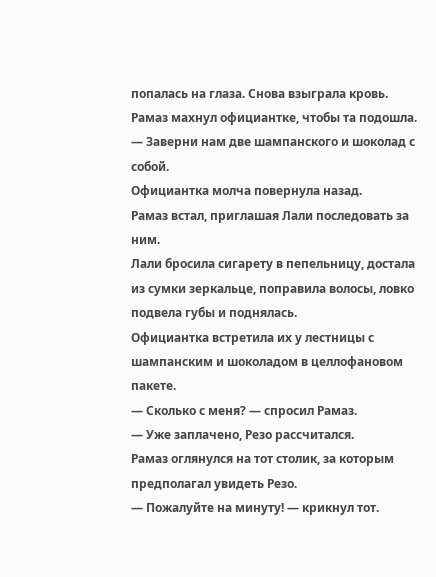попалась на глаза. Снова взыграла кровь. Рамаз махнул официантке, чтобы та подошла.
— Заверни нам две шампанского и шоколад с собой.
Официантка молча повернула назад.
Рамаз встал, приглашая Лали последовать за ним.
Лали бросила сигарету в пепельницу, достала из сумки зеркальце, поправила волосы, ловко подвела губы и поднялась.
Официантка встретила их у лестницы с шампанским и шоколадом в целлофановом пакете.
— Сколько с меня? — спросил Рамаз.
— Уже заплачено, Резо рассчитался.
Рамаз оглянулся на тот столик, за которым предполагал увидеть Резо.
— Пожалуйте на минуту! — крикнул тот.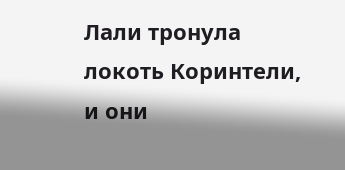Лали тронула локоть Коринтели, и они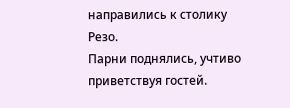направились к столику Резо.
Парни поднялись, учтиво приветствуя гостей.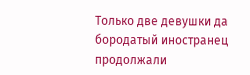Только две девушки да бородатый иностранец продолжали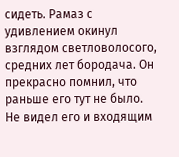сидеть. Рамаз с удивлением окинул взглядом светловолосого, средних лет бородача. Он прекрасно помнил, что раньше его тут не было. Не видел его и входящим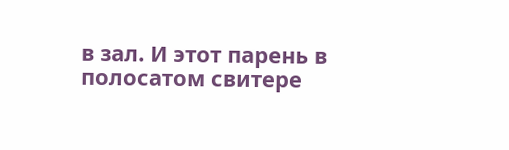в зал. И этот парень в полосатом свитере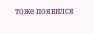тоже появился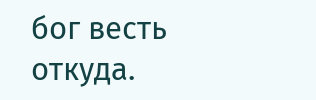бог весть откуда.